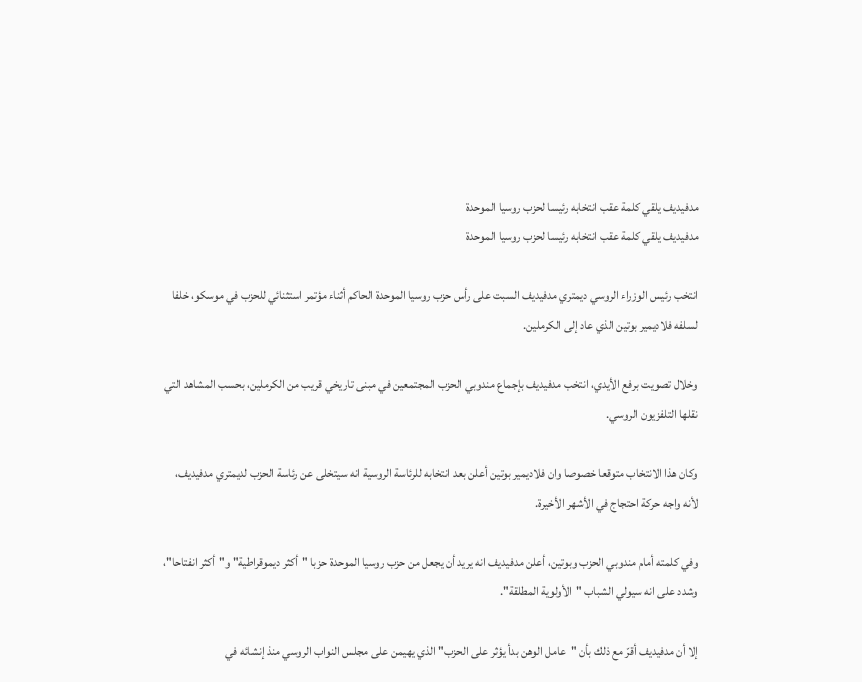مدفيديف يلقي كلمة عقب انتخابه رئيسا لحزب روسيا الموحدة
مدفيديف يلقي كلمة عقب انتخابه رئيسا لحزب روسيا الموحدة

انتخب رئيس الوزراء الروسي ديمتري مدفيديف السبت على رأس حزب روسيا الموحدة الحاكم أثناء مؤتمر استثنائي للحزب في موسكو، خلفا لسلفه فلاديمير بوتين الذي عاد إلى الكرملين.

وخلال تصويت برفع الأيدي، انتخب مدفيديف بإجماع مندوبي الحزب المجتمعين في مبنى تاريخي قريب من الكرملين، بحسب المشاهد التي نقلها التلفزيون الروسي.

وكان هذا الانتخاب متوقعا خصوصا وان فلاديمير بوتين أعلن بعد انتخابه للرئاسة الروسية انه سيتخلى عن رئاسة الحزب لديمتري مدفيديف، لأنه واجه حركة احتجاج في الأشهر الأخيرة.

وفي كلمته أمام مندوبي الحزب وبوتين، أعلن مدفيديف انه يريد أن يجعل من حزب روسيا الموحدة حزبا "أكثر ديموقراطية" و"أكثر انفتاحا"، وشدد على انه سيولي الشباب "الأولوية المطلقة".

إلا أن مدفيديف أقرّ مع ذلك بأن "عامل الوهن بدأ يؤثر على الحزب" الذي يهيمن على مجلس النواب الروسي منذ إنشائه في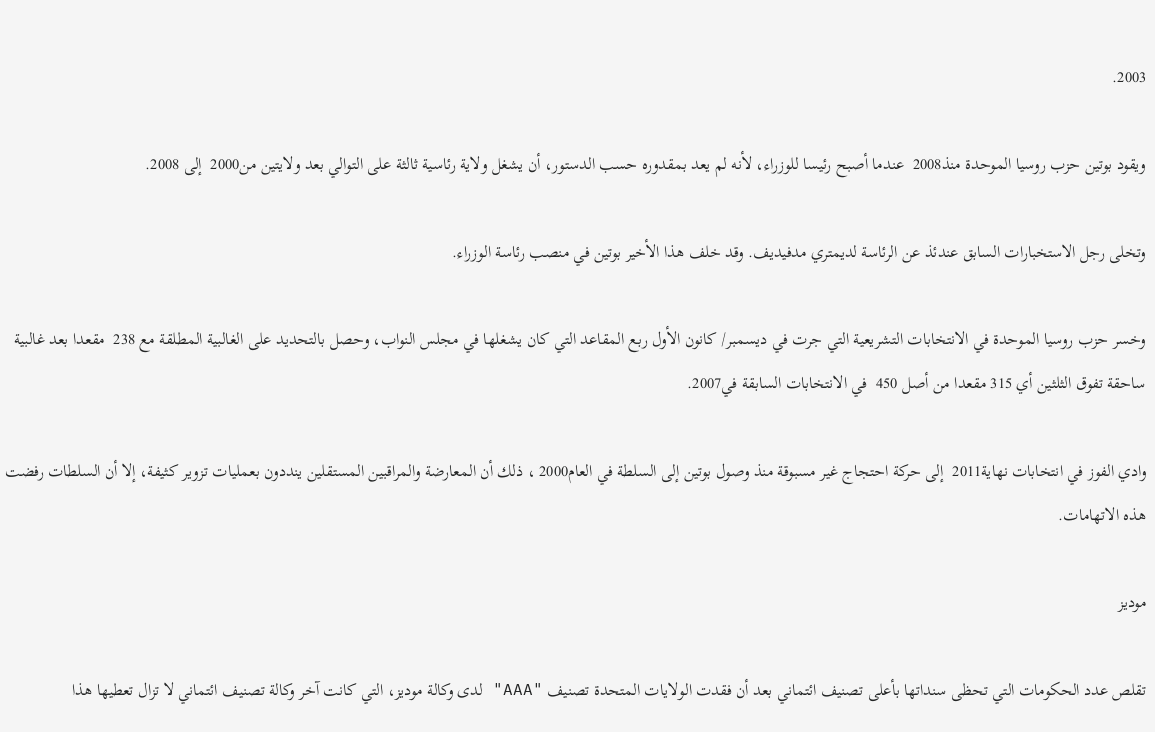2003.

ويقود بوتين حزب روسيا الموحدة منذ2008  عندما أصبح رئيسا للوزراء، لأنه لم يعد بمقدوره حسب الدستور، أن يشغل ولاية رئاسية ثالثة على التوالي بعد ولايتين من2000  إلى 2008.

وتخلى رجل الاستخبارات السابق عندئذ عن الرئاسة لديمتري مدفيديف. وقد خلف هذا الأخير بوتين في منصب رئاسة الوزراء.

وخسر حزب روسيا الموحدة في الانتخابات التشريعية التي جرت في ديسمبر/ كانون الأول ربع المقاعد التي كان يشغلها في مجلس النواب، وحصل بالتحديد على الغالبية المطلقة مع 238  مقعدا بعد غالبية ساحقة تفوق الثلثين أي 315 مقعدا من أصل 450  في الانتخابات السابقة في2007.

وادي الفوز في انتخابات نهاية2011  إلى حركة احتجاج غير مسبوقة منذ وصول بوتين إلى السلطة في العام2000 ، ذلك أن المعارضة والمراقبين المستقلين ينددون بعمليات تزوير كثيفة، إلا أن السلطات رفضت هذه الاتهامات.

موديز

تقلص عدد الحكومات التي تحظى سنداتها بأعلى تصنيف ائتماني بعد أن فقدت الولايات المتحدة تصنيف "AAA" لدى وكالة موديز، التي كانت آخر وكالة تصنيف ائتماني لا تزال تعطيها هذا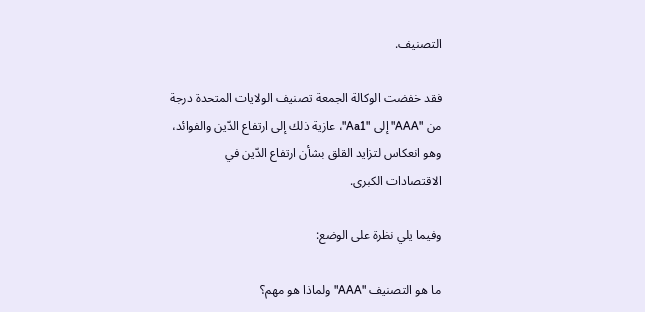التصنيف.

فقد خفضت الوكالة الجمعة تصنيف الولايات المتحدة درجة من "AAA" إلى "Aa1"، عازية ذلك إلى ارتفاع الدّين والفوائد، وهو انعكاس لتزايد القلق بشأن ارتفاع الدّين في الاقتصادات الكبرى.

وفيما يلي نظرة على الوضع:

ما هو التصنيف "AAA" ولماذا هو مهم؟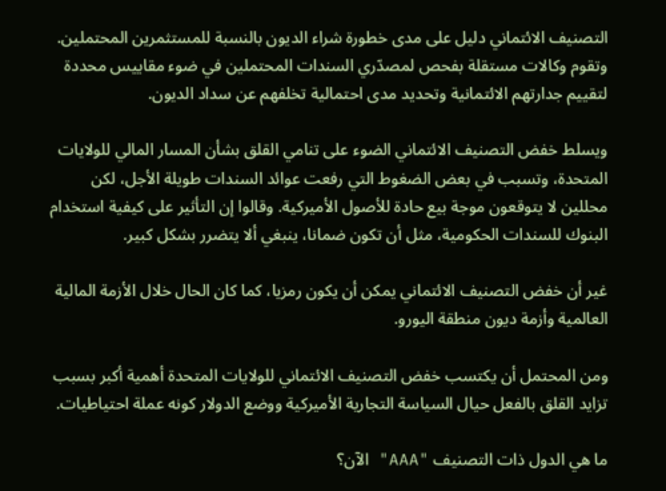التصنيف الائتماني دليل على مدى خطورة شراء الديون بالنسبة للمستثمرين المحتملين. وتقوم وكالات مستقلة بفحص لمصدّري السندات المحتملين في ضوء مقاييس محددة لتقييم جدارتهم الائتمانية وتحديد مدى احتمالية تخلفهم عن سداد الديون.

ويسلط خفض التصنيف الائتماني الضوء على تنامي القلق بشأن المسار المالي للولايات المتحدة، وتسبب في بعض الضغوط التي رفعت عوائد السندات طويلة الأجل، لكن محللين لا يتوقعون موجة بيع حادة للأصول الأميركية. وقالوا إن التأثير على كيفية استخدام البنوك للسندات الحكومية، مثل أن تكون ضمانا، ينبغي ألا يتضرر بشكل كبير.

غير أن خفض التصنيف الائتماني يمكن أن يكون رمزيا، كما كان الحال خلال الأزمة المالية العالمية وأزمة ديون منطقة اليورو.

ومن المحتمل أن يكتسب خفض التصنيف الائتماني للولايات المتحدة أهمية أكبر بسبب تزايد القلق بالفعل حيال السياسة التجارية الأميركية ووضع الدولار كونه عملة احتياطيات.

ما هي الدول ذات التصنيف "AAA" الآن؟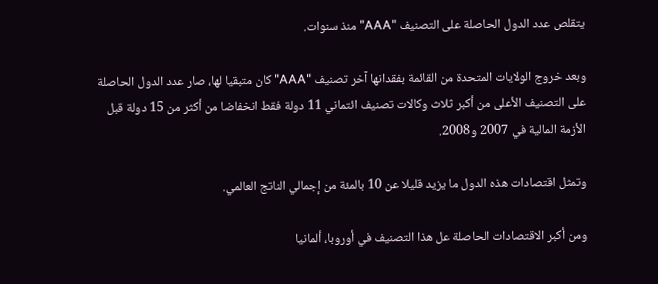يتقلص عدد الدول الحاصلة على التصنيف "AAA" منذ سنوات.

وبعد خروج الولايات المتحدة من القائمة بفقدانها آخر تصنيف "AAA" كان متبقيا لها، صار عدد الدول الحاصلة على التصنيف الأعلى من أكبر ثلاث وكالات تصنيف ائتماني 11 دولة فقط انخفاضا من أكثر من 15 دولة قبل الأزمة المالية في 2007 و2008.

وتمثل اقتصادات هذه الدول ما يزيد قليلا عن 10 بالمئة من إجمالي الناتج العالمي.

ومن أكبر الاقتصادات الحاصلة عل هذا التصنيف في أوروبا، ألمانيا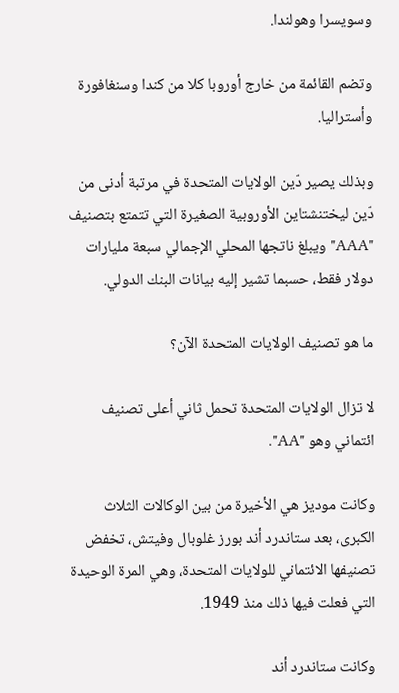وسويسرا وهولندا.

وتضم القائمة من خارج أوروبا كلا من كندا وسنغافورة وأستراليا.

وبذلك يصير دّين الولايات المتحدة في مرتبة أدنى من دّين ليختنشتاين الأوروبية الصغيرة التي تتمتع بتصنيف "AAA" ويبلغ ناتجها المحلي الإجمالي سبعة مليارات دولار فقط، حسبما تشير إليه بيانات البنك الدولي.

ما هو تصنيف الولايات المتحدة الآن؟

لا تزال الولايات المتحدة تحمل ثاني أعلى تصنيف ائتماني وهو "AA".

وكانت موديز هي الأخيرة من بين الوكالات الثلاث الكبرى، بعد ستاندرد أند بورز غلوبال وفيتش، تخفض تصنيفها الائتماني للولايات المتحدة، وهي المرة الوحيدة التي فعلت فيها ذلك منذ 1949.

وكانت ستاندرد أند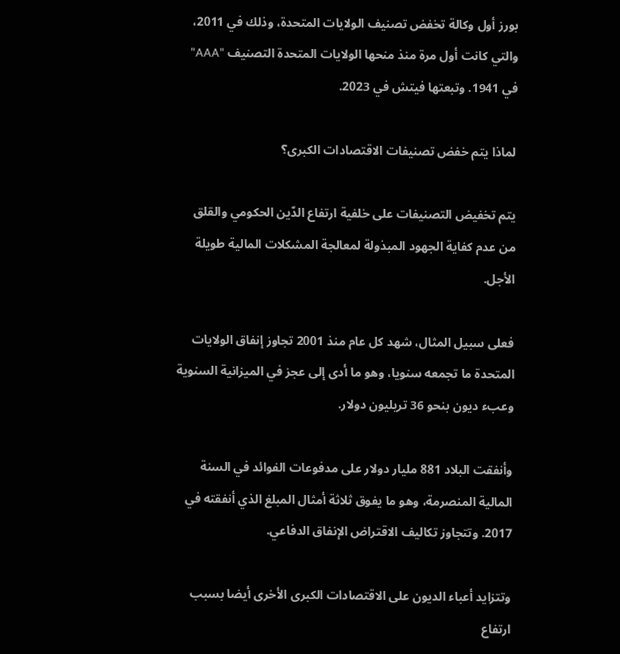بورز أول وكالة تخفض تصنيف الولايات المتحدة، وذلك في 2011، والتي كانت أول مرة منذ منحها الولايات المتحدة التصنيف "AAA" في 1941. وتبعتها فيتش في 2023.

لماذا يتم خفض تصنيفات الاقتصادات الكبرى؟

يتم تخفيض التصنيفات على خلفية ارتفاع الدّين الحكومي والقلق من عدم كفاية الجهود المبذولة لمعالجة المشكلات المالية طويلة الأجل.

فعلى سبيل المثال، شهد كل عام منذ 2001 تجاوز إنفاق الولايات المتحدة ما تجمعه سنويا، وهو ما أدى إلى عجز في الميزانية السنوية وعبء ديون بنحو 36 تريليون دولار.

وأنفقت البلاد 881 مليار دولار على مدفوعات الفوائد في السنة المالية المنصرمة، وهو ما يفوق ثلاثة أمثال المبلغ الذي أنفقته في 2017. وتتجاوز تكاليف الاقتراض الإنفاق الدفاعي.

وتتزايد أعباء الديون على الاقتصادات الكبرى الأخرى أيضا بسبب ارتفاع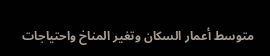متوسط أعمار السكان وتغير المناخ واحتياجات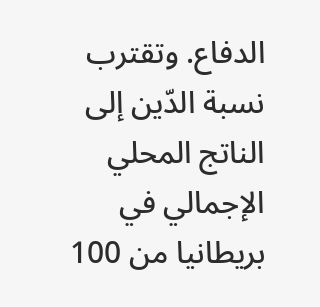الدفاع. وتقترب نسبة الدّين إلى الناتج المحلي الإجمالي في بريطانيا من 100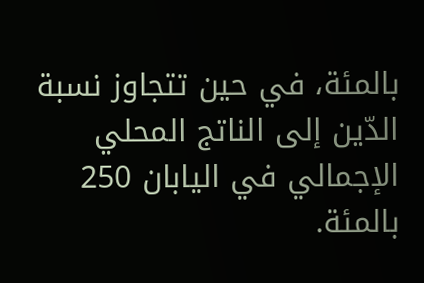بالمئة، في حين تتجاوز نسبة الدّين إلى الناتج المحلي الإجمالي في اليابان 250 بالمئة.